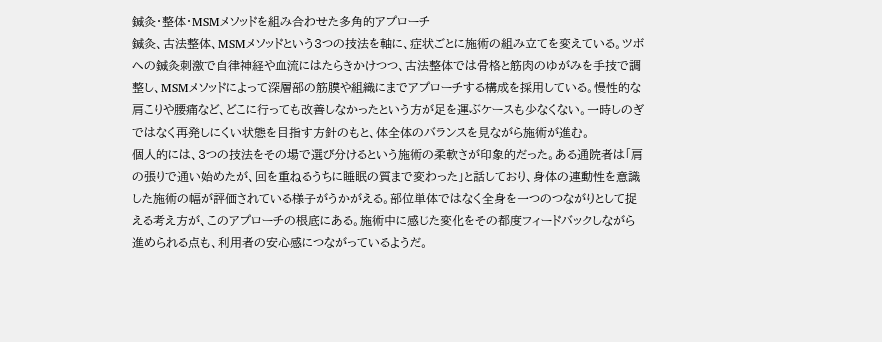鍼灸・整体・MSMメソッドを組み合わせた多角的アプローチ
鍼灸、古法整体、MSMメソッドという3つの技法を軸に、症状ごとに施術の組み立てを変えている。ツボへの鍼灸刺激で自律神経や血流にはたらきかけつつ、古法整体では骨格と筋肉のゆがみを手技で調整し、MSMメソッドによって深層部の筋膜や組織にまでアプローチする構成を採用している。慢性的な肩こりや腰痛など、どこに行っても改善しなかったという方が足を運ぶケースも少なくない。一時しのぎではなく再発しにくい状態を目指す方針のもと、体全体のバランスを見ながら施術が進む。
個人的には、3つの技法をその場で選び分けるという施術の柔軟さが印象的だった。ある通院者は「肩の張りで通い始めたが、回を重ねるうちに睡眠の質まで変わった」と話しており、身体の連動性を意識した施術の幅が評価されている様子がうかがえる。部位単体ではなく全身を一つのつながりとして捉える考え方が、このアプローチの根底にある。施術中に感じた変化をその都度フィードバックしながら進められる点も、利用者の安心感につながっているようだ。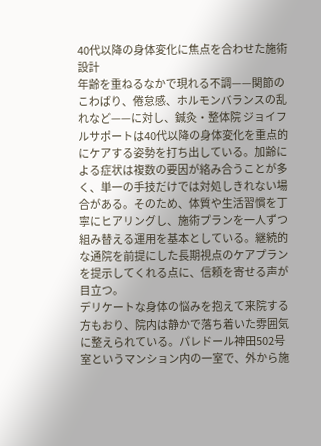40代以降の身体変化に焦点を合わせた施術設計
年齢を重ねるなかで現れる不調——関節のこわばり、倦怠感、ホルモンバランスの乱れなど——に対し、鍼灸・整体院 ジョイフルサポートは40代以降の身体変化を重点的にケアする姿勢を打ち出している。加齢による症状は複数の要因が絡み合うことが多く、単一の手技だけでは対処しきれない場合がある。そのため、体質や生活習慣を丁寧にヒアリングし、施術プランを一人ずつ組み替える運用を基本としている。継続的な通院を前提にした長期視点のケアプランを提示してくれる点に、信頼を寄せる声が目立つ。
デリケートな身体の悩みを抱えて来院する方もおり、院内は静かで落ち着いた雰囲気に整えられている。パレドール神田502号室というマンション内の一室で、外から施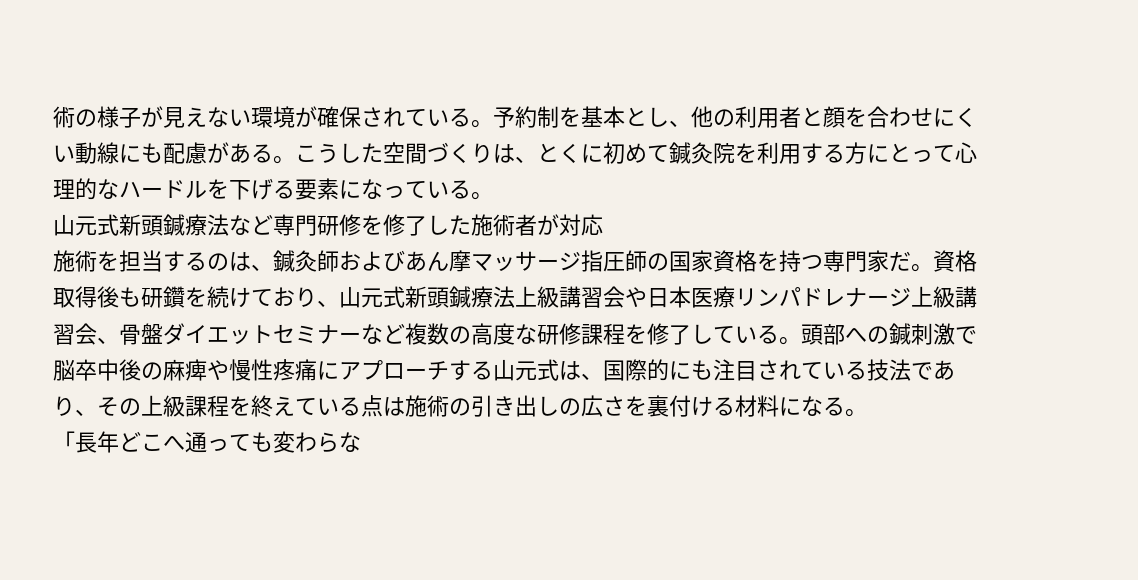術の様子が見えない環境が確保されている。予約制を基本とし、他の利用者と顔を合わせにくい動線にも配慮がある。こうした空間づくりは、とくに初めて鍼灸院を利用する方にとって心理的なハードルを下げる要素になっている。
山元式新頭鍼療法など専門研修を修了した施術者が対応
施術を担当するのは、鍼灸師およびあん摩マッサージ指圧師の国家資格を持つ専門家だ。資格取得後も研鑽を続けており、山元式新頭鍼療法上級講習会や日本医療リンパドレナージ上級講習会、骨盤ダイエットセミナーなど複数の高度な研修課程を修了している。頭部への鍼刺激で脳卒中後の麻痺や慢性疼痛にアプローチする山元式は、国際的にも注目されている技法であり、その上級課程を終えている点は施術の引き出しの広さを裏付ける材料になる。
「長年どこへ通っても変わらな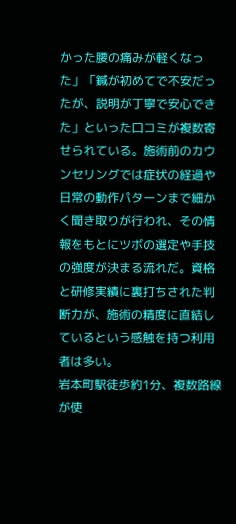かった腰の痛みが軽くなった」「鍼が初めてで不安だったが、説明が丁寧で安心できた」といった口コミが複数寄せられている。施術前のカウンセリングでは症状の経過や日常の動作パターンまで細かく聞き取りが行われ、その情報をもとにツボの選定や手技の強度が決まる流れだ。資格と研修実績に裏打ちされた判断力が、施術の精度に直結しているという感触を持つ利用者は多い。
岩本町駅徒歩約1分、複数路線が使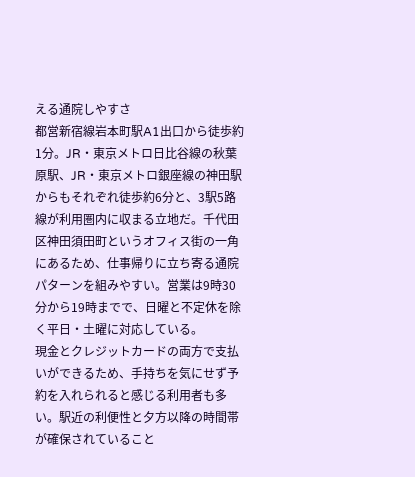える通院しやすさ
都営新宿線岩本町駅A1出口から徒歩約1分。JR・東京メトロ日比谷線の秋葉原駅、JR・東京メトロ銀座線の神田駅からもそれぞれ徒歩約6分と、3駅5路線が利用圏内に収まる立地だ。千代田区神田須田町というオフィス街の一角にあるため、仕事帰りに立ち寄る通院パターンを組みやすい。営業は9時30分から19時までで、日曜と不定休を除く平日・土曜に対応している。
現金とクレジットカードの両方で支払いができるため、手持ちを気にせず予約を入れられると感じる利用者も多い。駅近の利便性と夕方以降の時間帯が確保されていること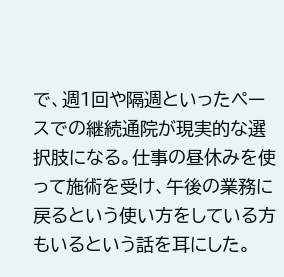で、週1回や隔週といったペースでの継続通院が現実的な選択肢になる。仕事の昼休みを使って施術を受け、午後の業務に戻るという使い方をしている方もいるという話を耳にした。